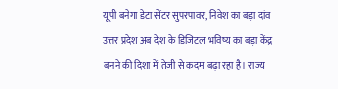यूपी बनेगा डेटा सेंटर सुपरपावर, निवेश का बड़ा दांव
उत्तर प्रदेश अब देश के डिजिटल भविष्य का बड़ा केंद्र बनने की दिशा में तेजी से कदम बढ़ा रहा है। राज्य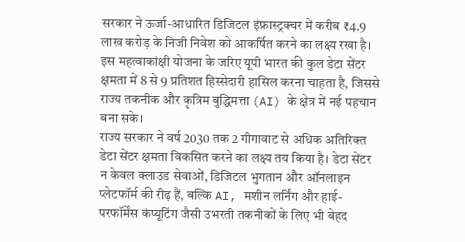सरकार ने ऊर्जा-आधारित डिजिटल इंफ्रास्ट्रक्चर में करीब ₹4.9 लाख करोड़ के निजी निवेश को आकर्षित करने का लक्ष्य रखा है। इस महत्वाकांक्षी योजना के जरिए यूपी भारत की कुल डेटा सेंटर क्षमता में 8 से 9 प्रतिशत हिस्सेदारी हासिल करना चाहता है, जिससे राज्य तकनीक और कृत्रिम बुद्धिमत्ता (AI) के क्षेत्र में नई पहचान बना सके।
राज्य सरकार ने वर्ष 2030 तक 2 गीगावाट से अधिक अतिरिक्त डेटा सेंटर क्षमता विकसित करने का लक्ष्य तय किया है। डेटा सेंटर न केवल क्लाउड सेवाओं, डिजिटल भुगतान और ऑनलाइन प्लेटफॉर्म की रीढ़ हैं, बल्कि AI, मशीन लर्निंग और हाई-परफॉर्मेंस कंप्यूटिंग जैसी उभरती तकनीकों के लिए भी बेहद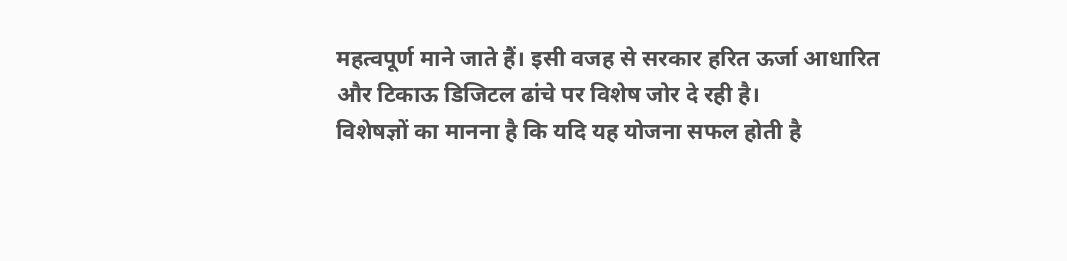महत्वपूर्ण माने जाते हैं। इसी वजह से सरकार हरित ऊर्जा आधारित और टिकाऊ डिजिटल ढांचे पर विशेष जोर दे रही है।
विशेषज्ञों का मानना है कि यदि यह योजना सफल होती है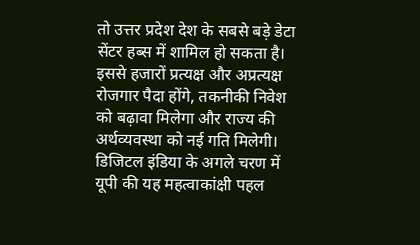तो उत्तर प्रदेश देश के सबसे बड़े डेटा सेंटर हब्स में शामिल हो सकता है। इससे हजारों प्रत्यक्ष और अप्रत्यक्ष रोजगार पैदा होंगे, तकनीकी निवेश को बढ़ावा मिलेगा और राज्य की अर्थव्यवस्था को नई गति मिलेगी। डिजिटल इंडिया के अगले चरण में यूपी की यह महत्वाकांक्षी पहल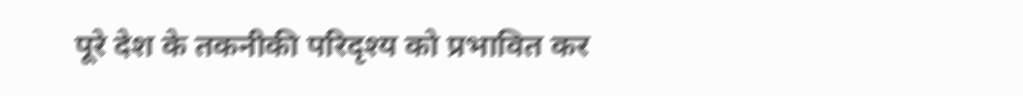पूरे देश के तकनीकी परिदृश्य को प्रभावित कर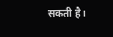सकती है।